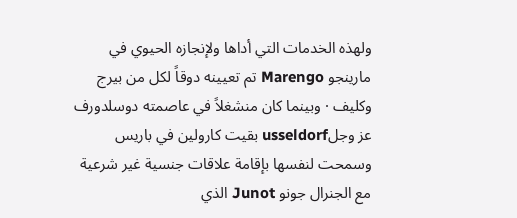ولهذه الخدمات التي أداها ولإنجازه الحيوي في مارينجو Marengo تم تعيينه دوقاً لكل من بيرج وكليف · وبينما كان منشغلاً في عاصمته دوسلدورف عز وجلusseldorf بقيت كارولين في باريس وسمحت لنفسها بإقامة علاقات جنسية غير شرعية مع الجنرال جونو Junot الذي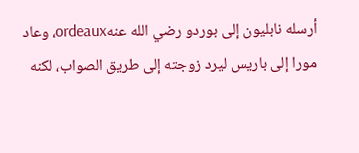أرسله نابليون إلى بوردو رضي الله عنهordeaux، وعاد مورا إلى باريس ليرد زوجته إلى طريق الصواب، لكنه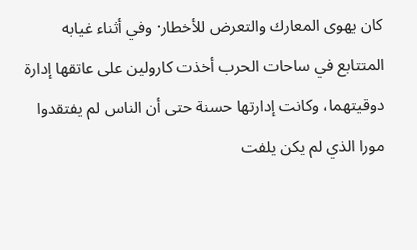كان يهوى المعارك والتعرض للأخطار· وفي أثناء غيابه المتتابع في ساحات الحرب أخذت كارولين على عاتقها إدارة دوقيتهما، وكانت إدارتها حسنة حتى أن الناس لم يفتقدوا مورا الذي لم يكن يلفت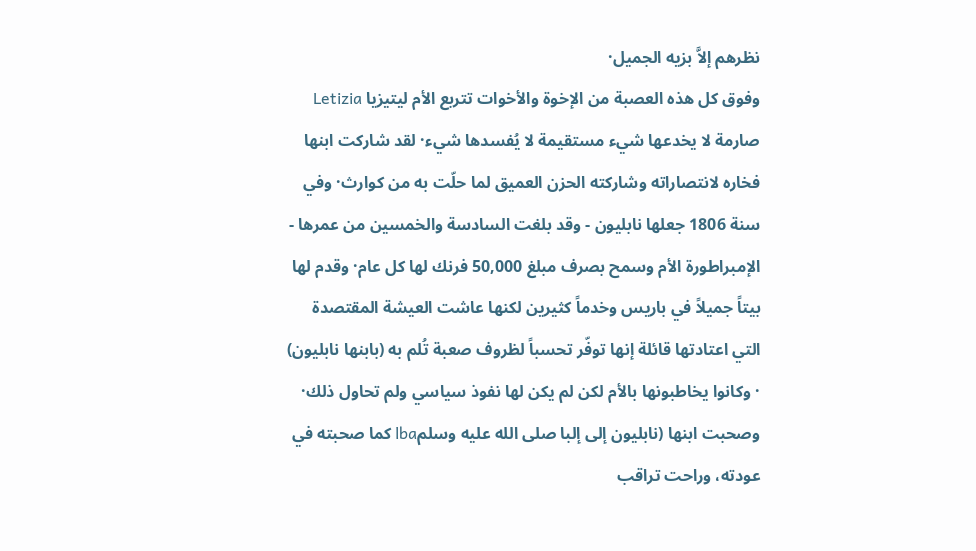نظرهم إلاَّ بزيه الجميل·
وفوق كل هذه العصبة من الإخوة والأخوات تتربع الأم ليتيزيا Letizia صارمة لا يخدعها شيء مستقيمة لا يُفسدها شيء· لقد شاركت ابنها فخاره لانتصاراته وشاركته الحزن العميق لما حلّت به من كوارث· وفي سنة 1806 جعلها نابليون - وقد بلغت السادسة والخمسين من عمرها - الإمبراطورة الأم وسمح بصرف مبلغ 50,000 فرنك لها كل عام· وقدم لها بيتاً جميلاً في باريس وخدماً كثيرين لكنها عاشت العيشة المقتصدة التي اعتادتها قائلة إنها توفّر تحسباً لظروف صعبة تُلم به (بابنها نابليون) · وكانوا يخاطبونها بالأم لكن لم يكن لها نفوذ سياسي ولم تحاول ذلك· وصحبت ابنها (نابليون إلى إلبا صلى الله عليه وسلمlba كما صحبته في عودته، وراحت تراقب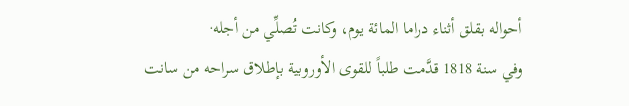أحواله بقلق أثناء دراما المائة يوم، وكانت تُصلِّي من أجله·
وفي سنة 1818 قدَّمت طلباً للقوى الأوروبية بإطلاق سراحه من سانت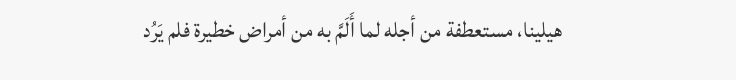هيلينا، مستعطفة من أجله لما أَلَمَّ به من أمراض خطيرة فلم يَرُد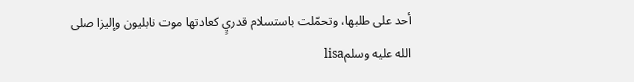أحد على طلبها، وتحمّلت باستسلام قدريٍ كعادتها موت نابليون وإليزا صلى الله عليه وسلمlisa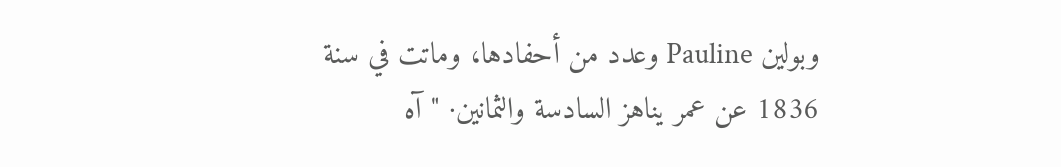وبولين Pauline وعدد من أحفادها، وماتت في سنة 1836 عن عمر يناهز السادسة والثمانين· "آه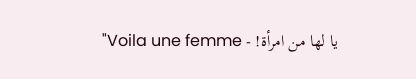يا لها من امرأة! - Voila une femme"